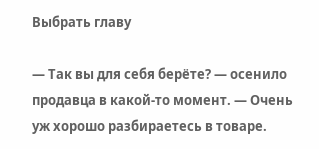Выбрать главу

— Так вы для себя берёте? — осенило продавца в какой-то момент. — Очень уж хорошо разбираетесь в товаре.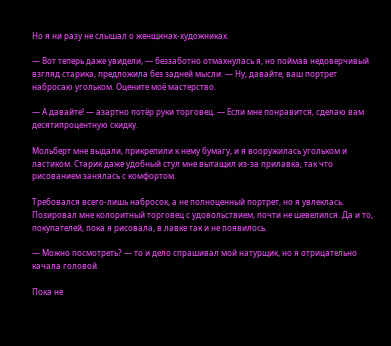Но я ни разу не слышал о женщинах-художниках.

— Вот теперь даже увидели, — беззаботно отмахнулась я, но поймав недоверчивый взгляд старика, предложила без задней мысли. — Ну, давайте, ваш портрет набросаю угольком. Оцените моё мастерство.

— А давайте! — азартно потёр руки торговец. — Если мне понравится, сделаю вам десятипроцентную скидку.

Мольберт мне выдали, прикрепили к нему бумагу, и я вооружилась угольком и ластиком. Старик даже удобный стул мне вытащил из-за прилавка, так что рисованием занялась с комфортом.

Требовался всего-лишь набросок, а не полноценный портрет, но я увлеклась. Позировал мне колоритный торговец с удовольствием, почти не шевелился. Да и то, покупателей, пока я рисовала, в лавке так и не появилось.

— Можно посмотреть? — то и дело спрашивал мой натурщик, но я отрицательно качала головой.

Пока не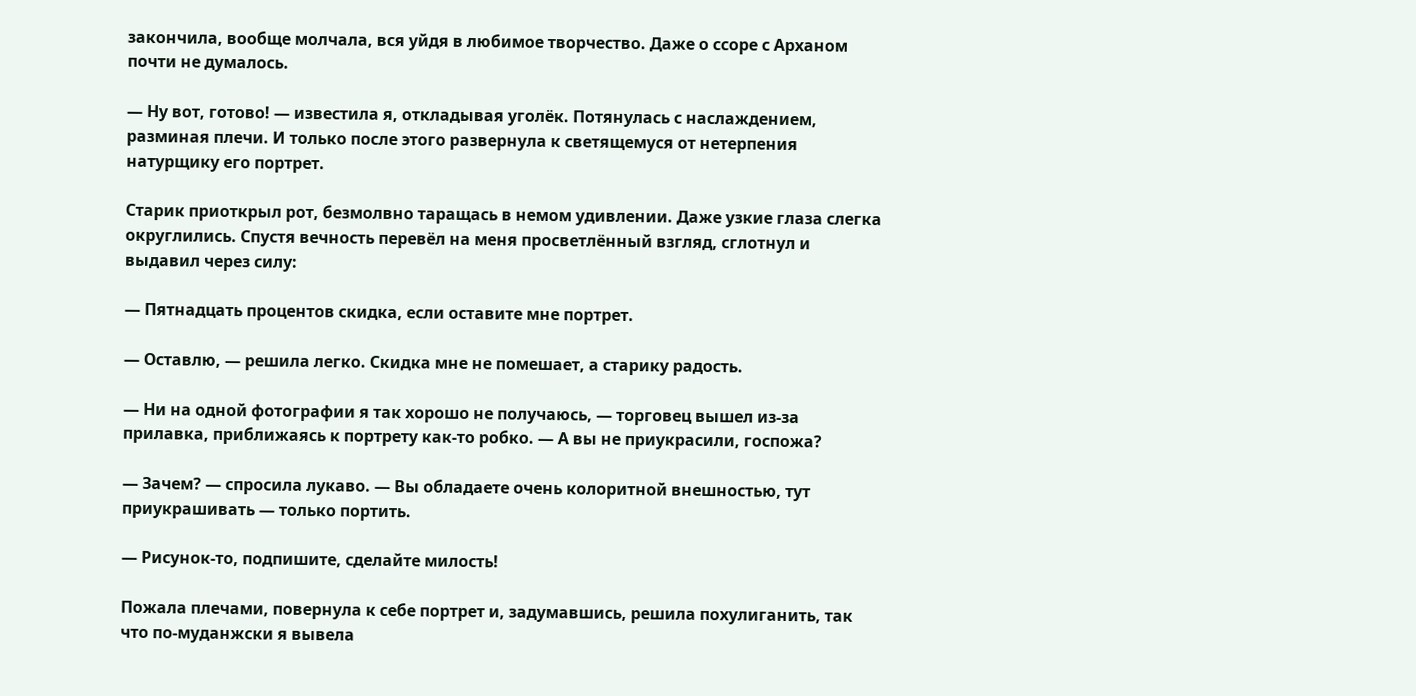закончила, вообще молчала, вся уйдя в любимое творчество. Даже о ссоре с Арханом почти не думалось.

— Ну вот, готово! — известила я, откладывая уголёк. Потянулась с наслаждением, разминая плечи. И только после этого развернула к светящемуся от нетерпения натурщику его портрет.

Старик приоткрыл рот, безмолвно таращась в немом удивлении. Даже узкие глаза слегка округлились. Спустя вечность перевёл на меня просветлённый взгляд, сглотнул и выдавил через силу:

— Пятнадцать процентов скидка, если оставите мне портрет.

— Оставлю, — решила легко. Скидка мне не помешает, а старику радость.

— Ни на одной фотографии я так хорошо не получаюсь, — торговец вышел из-за прилавка, приближаясь к портрету как-то робко. — А вы не приукрасили, госпожа?

— Зачем? — спросила лукаво. — Вы обладаете очень колоритной внешностью, тут приукрашивать — только портить.

— Рисунок-то, подпишите, сделайте милость!

Пожала плечами, повернула к себе портрет и, задумавшись, решила похулиганить, так что по-муданжски я вывела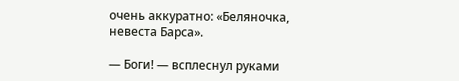очень аккуратно: «Беляночка, невеста Барса».

— Боги! — всплеснул руками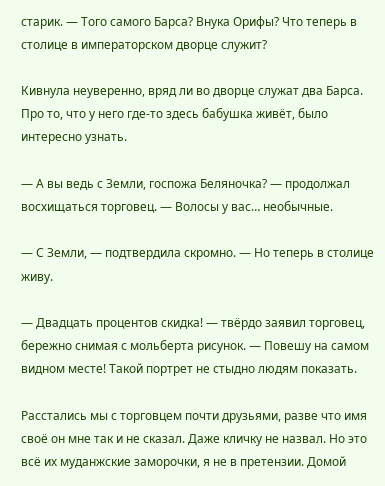старик. — Того самого Барса? Внука Орифы? Что теперь в столице в императорском дворце служит?

Кивнула неуверенно, вряд ли во дворце служат два Барса. Про то, что у него где-то здесь бабушка живёт, было интересно узнать.

— А вы ведь с Земли, госпожа Беляночка? — продолжал восхищаться торговец. — Волосы у вас… необычные.

— С Земли, — подтвердила скромно. — Но теперь в столице живу.

— Двадцать процентов скидка! — твёрдо заявил торговец, бережно снимая с мольберта рисунок. — Повешу на самом видном месте! Такой портрет не стыдно людям показать.

Расстались мы с торговцем почти друзьями, разве что имя своё он мне так и не сказал. Даже кличку не назвал. Но это всё их муданжские заморочки, я не в претензии. Домой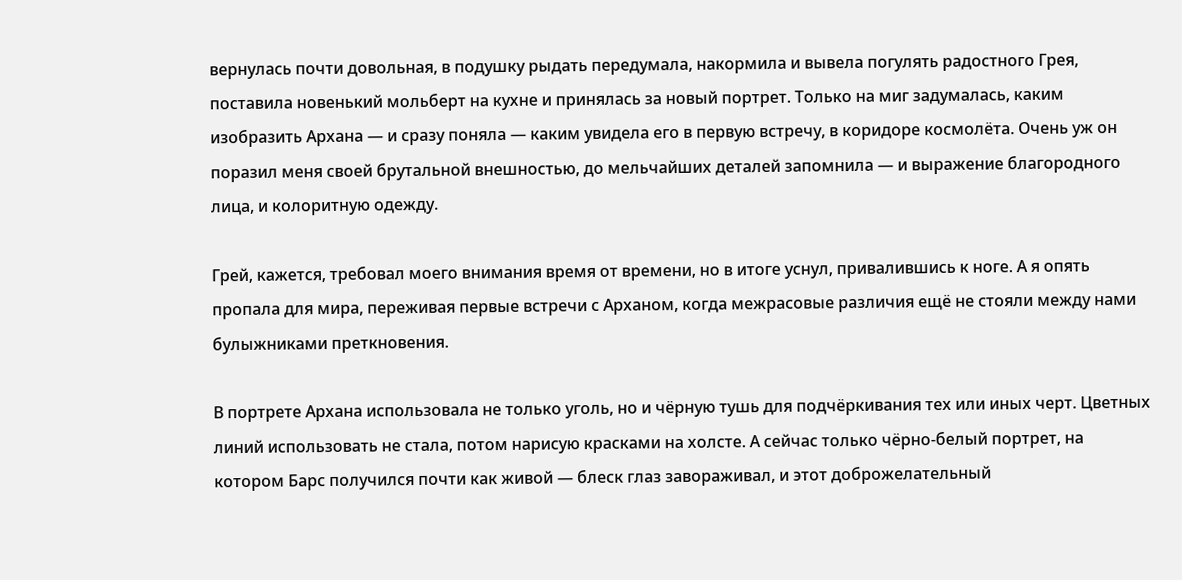вернулась почти довольная, в подушку рыдать передумала, накормила и вывела погулять радостного Грея, поставила новенький мольберт на кухне и принялась за новый портрет. Только на миг задумалась, каким изобразить Архана — и сразу поняла — каким увидела его в первую встречу, в коридоре космолёта. Очень уж он поразил меня своей брутальной внешностью, до мельчайших деталей запомнила — и выражение благородного лица, и колоритную одежду.

Грей, кажется, требовал моего внимания время от времени, но в итоге уснул, привалившись к ноге. А я опять пропала для мира, переживая первые встречи с Арханом, когда межрасовые различия ещё не стояли между нами булыжниками преткновения.

В портрете Архана использовала не только уголь, но и чёрную тушь для подчёркивания тех или иных черт. Цветных линий использовать не стала, потом нарисую красками на холсте. А сейчас только чёрно-белый портрет, на котором Барс получился почти как живой — блеск глаз завораживал, и этот доброжелательный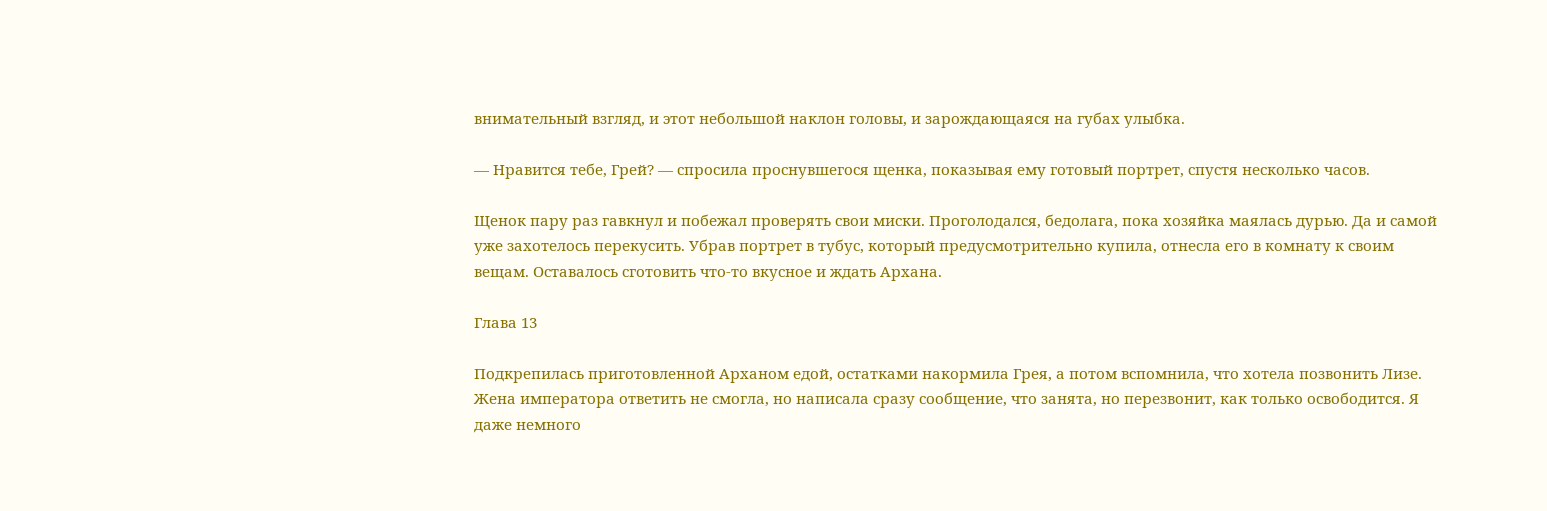внимательный взгляд, и этот небольшой наклон головы, и зарождающаяся на губах улыбка.

— Нравится тебе, Грей? — спросила проснувшегося щенка, показывая ему готовый портрет, спустя несколько часов.

Щенок пару раз гавкнул и побежал проверять свои миски. Проголодался, бедолага, пока хозяйка маялась дурью. Да и самой уже захотелось перекусить. Убрав портрет в тубус, который предусмотрительно купила, отнесла его в комнату к своим вещам. Оставалось сготовить что-то вкусное и ждать Архана.

Глава 13

Подкрепилась приготовленной Арханом едой, остатками накормила Грея, а потом вспомнила, что хотела позвонить Лизе. Жена императора ответить не смогла, но написала сразу сообщение, что занята, но перезвонит, как только освободится. Я даже немного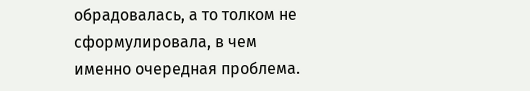обрадовалась, а то толком не сформулировала, в чем именно очередная проблема.